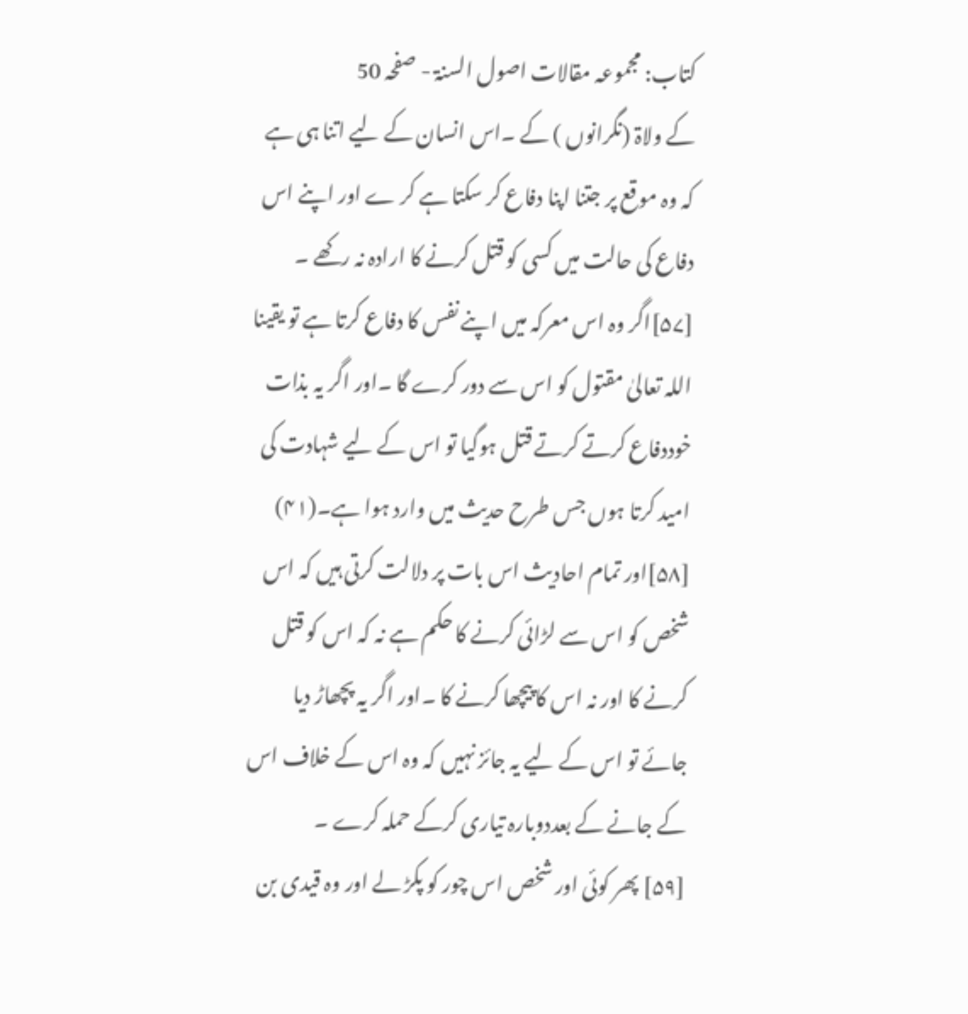کتاب: مجموعہ مقالات اصول السنۃ - صفحہ 50
کے ولاۃ (نگرانوں ) کے ۔اس انسان کے لیے اتنا ہی ہے کہ وہ موقع پر جتنا اپنا دفاع کر سکتا ہے کر ے اور اپنے اس دفاع کی حالت میں کسی کو قتل کرنے کا ارادہ نہ رکھے ۔
[۵۷]اگر وہ اس معرکہ میں اپنے نفس کا دفاع کرتا ہے تو یقینا اللہ تعالیٰ مقتول کو اس سے دور کرے گا ۔اور اگر یہ بذات خوددفاع کرتے کرتے قتل ہوگیا تو اس کے لیے شہادت کی امید کرتا ہوں جس طرح حدیث میں وارد ہوا ہے۔(۴۱)
[۵۸]اور تمام احادیث اس بات پر دلالت کرتی ہیں کہ اس شخص کو اس سے لڑائی کرنے کا حکم ہے نہ کہ اس کو قتل کرنے کا اور نہ اس کا پیچھا کرنے کا ۔اور اگر یہ پچھاڑ دیا جائے تو اس کے لیے یہ جائز نہیں کہ وہ اس کے خلاف اس کے جانے کے بعددوبارہ تیاری کرکے حملہ کرے ۔
[۵۹] پھر کوئی اور شخص اس چور کو پکڑ لے اور وہ قیدی بن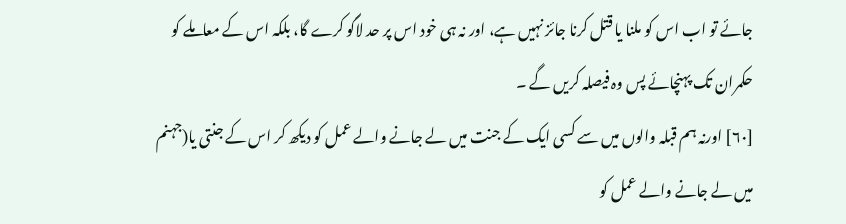جائے تو اب اس کو ملنا یا قتل کرنا جائز نہیں ہے، اور نہ ہی خود اس پر حد لاگو کرے گا، بلکہ اس کے معاملے کو حکمران تک پہنچائے پس وہ فیصلہ کریں گے ۔
[۶۰] اورنہ ہم قبلہ والوں میں سے کسی ایک کے جنت میں لے جانے والے عمل کو دیکھ کر اس کے جنتی یا(جہنم میں لے جانے والے عمل کو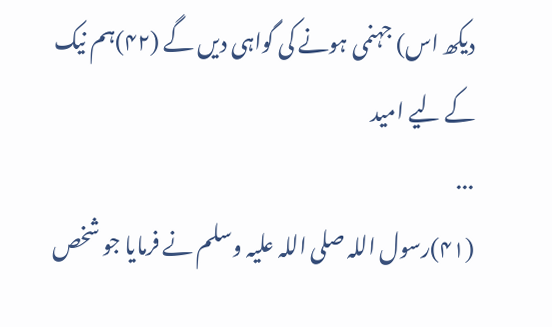دیکھ اس) جہنمی ہونے کی گواہی دیں گے (۴۲)ہم نیک کے لیے امید
...
(۴۱)رسول اللہ صلی اللہ علیہ وسلم نے فرمایا جو شخص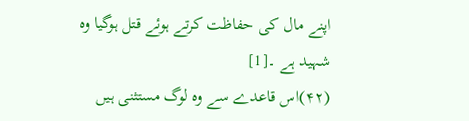اپنے مال کی حفاظت کرتے ہوئے قتل ہوگیا وہ شہید ہے ۔[1]
(۴۲)اس قاعدے سے وہ لوگ مستثنی ہیں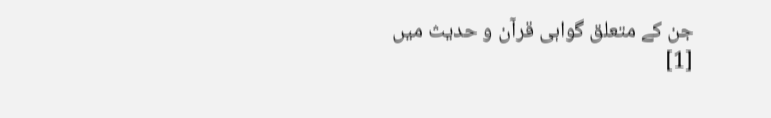جن کے متعلق گواہی قرآن و حدیث میں
[1]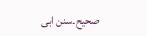صحیح۔سنن ابی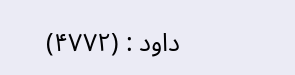داود : (۴۷۷۲)